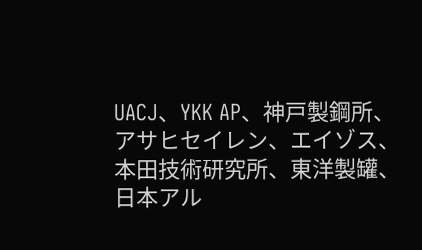UACJ、YKK AP、神戸製鋼所、アサヒセイレン、エイゾス、本田技術研究所、東洋製罐、日本アル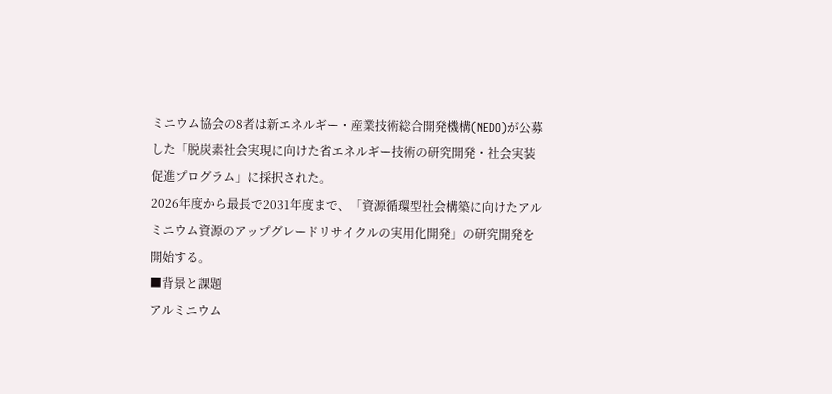ミニウム協会の8者は新エネルギー・産業技術総合開発機構(NEDO)が公募した「脱炭素社会実現に向けた省エネルギー技術の研究開発・社会実装促進プログラム」に採択された。
2026年度から最長で2031年度まで、「資源循環型社会構築に向けたアルミニウム資源のアップグレードリサイクルの実用化開発」の研究開発を開始する。
■背景と課題
アルミニウム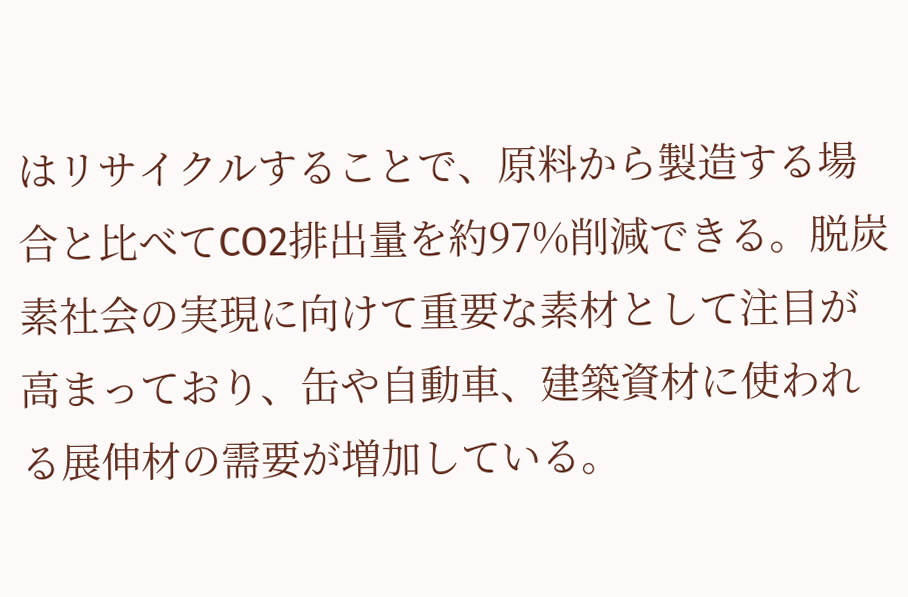はリサイクルすることで、原料から製造する場合と比べてCO2排出量を約97%削減できる。脱炭素社会の実現に向けて重要な素材として注目が高まっており、缶や自動車、建築資材に使われる展伸材の需要が増加している。